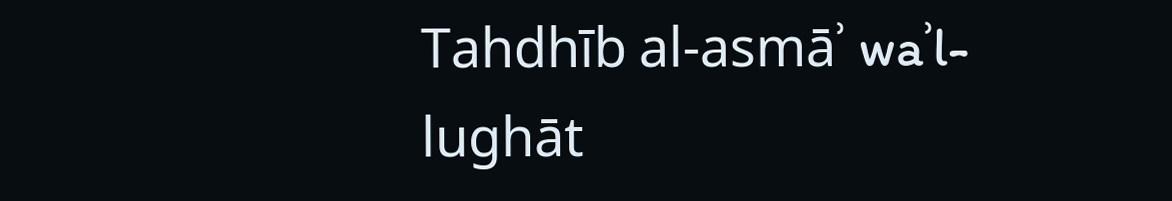Tahdhīb al-asmāʾ waʾl-lughāt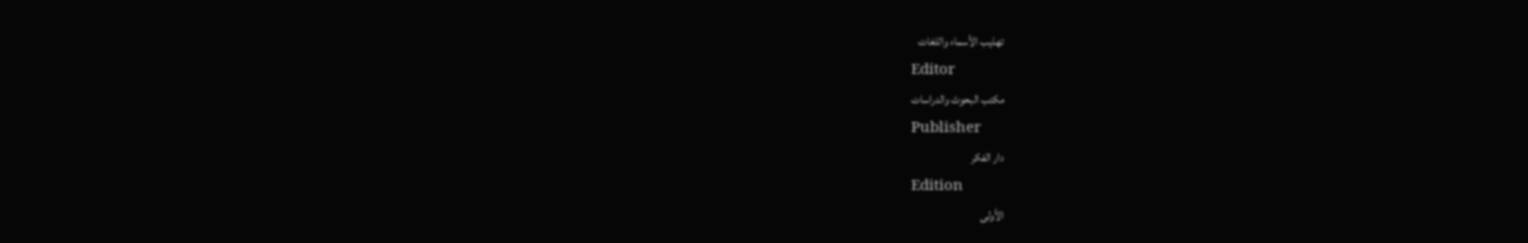تهذيب الأسماء واللغات
Editor
مكتب البحوث والدراسات
Publisher
دار الفكر
Edition
الأولى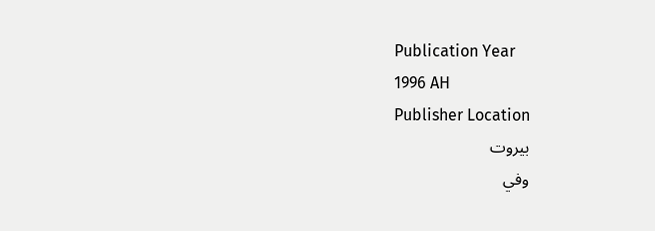Publication Year
1996 AH
Publisher Location
بيروت
وفي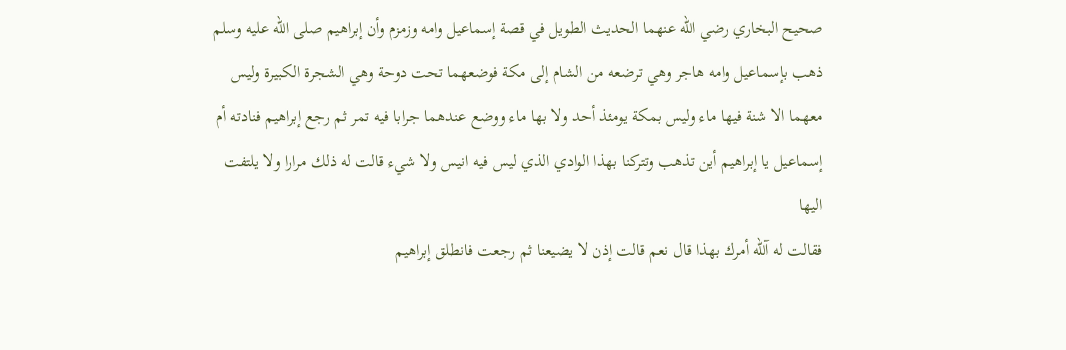صحيح البخاري رضي الله عنهما الحديث الطويل في قصة إسماعيل وامه وزمزم وأن إبراهيم صلى الله عليه وسلم ذهب بإسماعيل وامه هاجر وهي ترضعه من الشام إلى مكة فوضعهما تحت دوحة وهي الشجرة الكبيرة وليس معهما الا شنة فيها ماء وليس بمكة يومئذ أحد ولا بها ماء ووضع عندهما جرابا فيه تمر ثم رجع إبراهيم فنادته أم إسماعيل يا إبراهيم أين تذهب وتتركنا بهذا الوادي الذي ليس فيه انيس ولا شيء قالت له ذلك مرارا ولا يلتفت اليها
فقالت له آلله أمرك بهذا قال نعم قالت إذن لا يضيعنا ثم رجعت فانطلق إبراهيم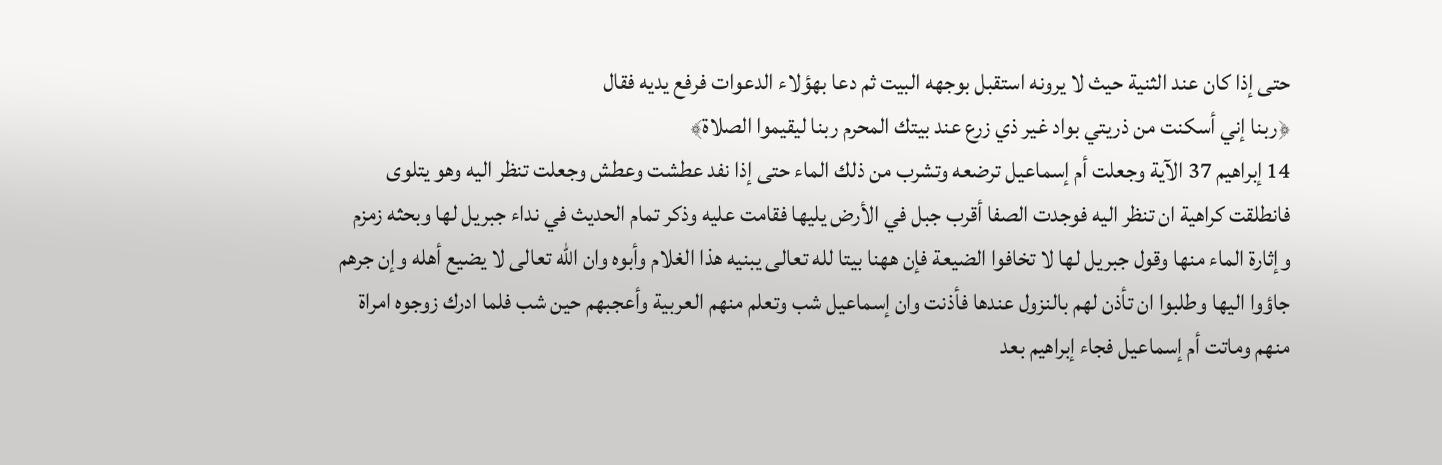حتى إذا كان عند الثنية حيث لا يرونه استقبل بوجهه البيت ثم دعا بهؤلاء الدعوات فرفع يديه فقال
﴿ربنا إني أسكنت من ذريتي بواد غير ذي زرع عند بيتك المحرم ربنا ليقيموا الصلاة﴾
14 إبراهيم 37 الآية وجعلت أم إسماعيل ترضعه وتشرب من ذلك الماء حتى إذا نفد عطشت وعطش وجعلت تنظر اليه وهو يتلوى فانطلقت كراهية ان تنظر اليه فوجدت الصفا أقرب جبل في الأرض يليها فقامت عليه وذكر تمام الحديث في نداء جبريل لها وبحثه زمزم وإثارة الماء منها وقول جبريل لها لا تخافوا الضيعة فإن ههنا بيتا لله تعالى يبنيه هذا الغلام وأبوه وان الله تعالى لا يضيع أهله وإن جرهم جاؤوا اليها وطلبوا ان تأذن لهم بالنزول عندها فأذنت وان إسماعيل شب وتعلم منهم العربية وأعجبهم حين شب فلما ادرك زوجوه امراة منهم وماتت أم إسماعيل فجاء إبراهيم بعد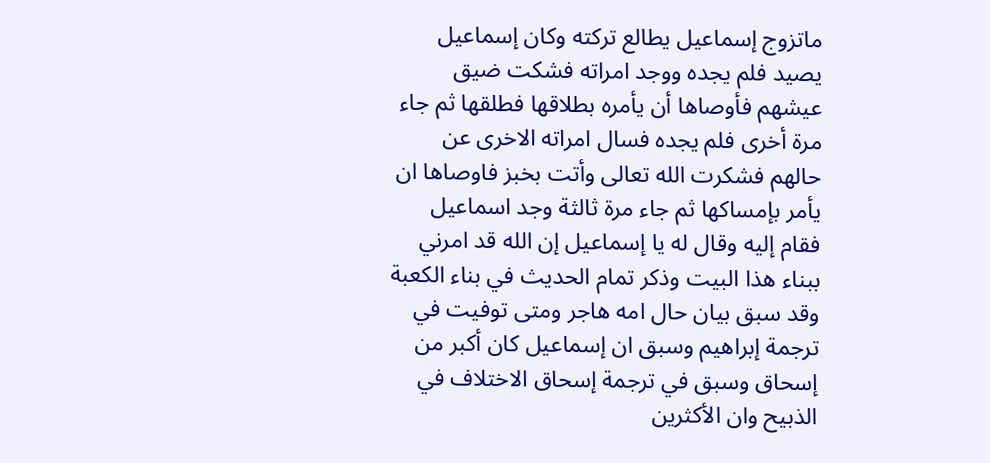ماتزوج إسماعيل يطالع تركته وكان إسماعيل يصيد فلم يجده ووجد امراته فشكت ضيق عيشهم فأوصاها أن يأمره بطلاقها فطلقها ثم جاء مرة أخرى فلم يجده فسال امراته الاخرى عن حالهم فشكرت الله تعالى وأتت بخبز فاوصاها ان يأمر بإمساكها ثم جاء مرة ثالثة وجد اسماعيل فقام إليه وقال له يا إسماعيل إن الله قد امرني ببناء هذا البيت وذكر تمام الحديث في بناء الكعبة وقد سبق بيان حال امه هاجر ومتى توفيت في ترجمة إبراهيم وسبق ان إسماعيل كان أكبر من إسحاق وسبق في ترجمة إسحاق الاختلاف في الذبيح وان الأكثرين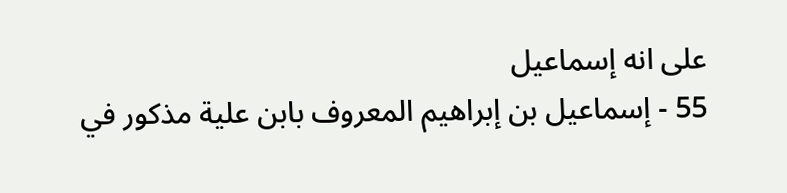على انه إسماعيل
55 - إسماعيل بن إبراهيم المعروف بابن علية مذكور في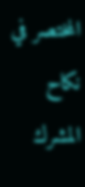المختصر في نكاح المشرك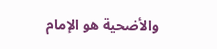والأضحية هو الإمام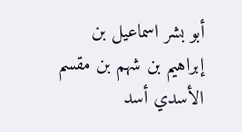أبو بشر اسماعيل بن إبراهيم بن شهم بن مقسم الأسدي أسد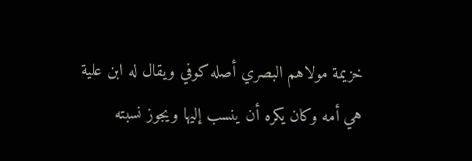خزيمة مولاهم البصري أصله كوفي ويقال له ابن علية هي أمه وكان يكره أن ينسب إليها ويجوز نسبته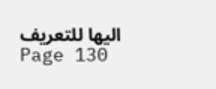اليها للتعريف
Page 130